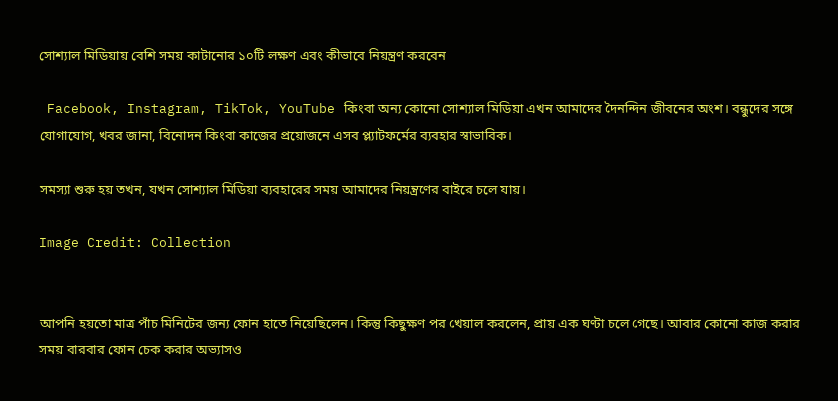সোশ্যাল মিডিয়ায় বেশি সময় কাটানোর ১০টি লক্ষণ এবং কীভাবে নিয়ন্ত্রণ করবেন

 Facebook, Instagram, TikTok, YouTube কিংবা অন্য কোনো সোশ্যাল মিডিয়া এখন আমাদের দৈনন্দিন জীবনের অংশ। বন্ধুদের সঙ্গে যোগাযোগ, খবর জানা, বিনোদন কিংবা কাজের প্রয়োজনে এসব প্ল্যাটফর্মের ব্যবহার স্বাভাবিক।

সমস্যা শুরু হয় তখন, যখন সোশ্যাল মিডিয়া ব্যবহারের সময় আমাদের নিয়ন্ত্রণের বাইরে চলে যায়।

Image Credit: Collection


আপনি হয়তো মাত্র পাঁচ মিনিটের জন্য ফোন হাতে নিয়েছিলেন। কিন্তু কিছুক্ষণ পর খেয়াল করলেন, প্রায় এক ঘণ্টা চলে গেছে। আবার কোনো কাজ করার সময় বারবার ফোন চেক করার অভ্যাসও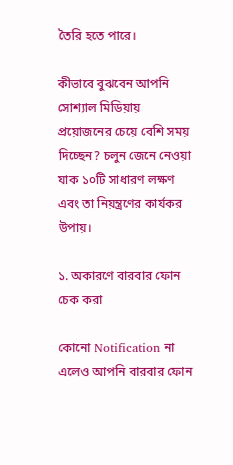তৈরি হতে পারে।

কীভাবে বুঝবেন আপনি সোশ্যাল মিডিয়ায় প্রয়োজনের চেয়ে বেশি সময় দিচ্ছেন? চলুন জেনে নেওয়া যাক ১০টি সাধারণ লক্ষণ এবং তা নিয়ন্ত্রণের কার্যকর উপায়।

১. অকারণে বারবার ফোন চেক করা

কোনো Notification না এলেও আপনি বারবার ফোন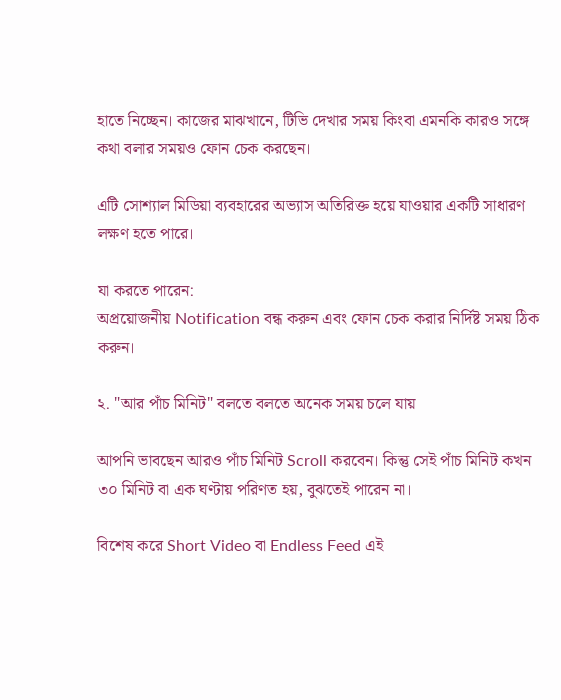হাতে নিচ্ছেন। কাজের মাঝখানে, টিভি দেখার সময় কিংবা এমনকি কারও সঙ্গে কথা বলার সময়ও ফোন চেক করছেন।

এটি সোশ্যাল মিডিয়া ব্যবহারের অভ্যাস অতিরিক্ত হয়ে যাওয়ার একটি সাধারণ লক্ষণ হতে পারে।

যা করতে পারেন:
অপ্রয়োজনীয় Notification বন্ধ করুন এবং ফোন চেক করার নির্দিষ্ট সময় ঠিক করুন।

২. "আর পাঁচ মিনিট" বলতে বলতে অনেক সময় চলে যায়

আপনি ভাবছেন আরও পাঁচ মিনিট Scroll করবেন। কিন্তু সেই পাঁচ মিনিট কখন ৩০ মিনিট বা এক ঘণ্টায় পরিণত হয়, বুঝতেই পারেন না।

বিশেষ করে Short Video বা Endless Feed এই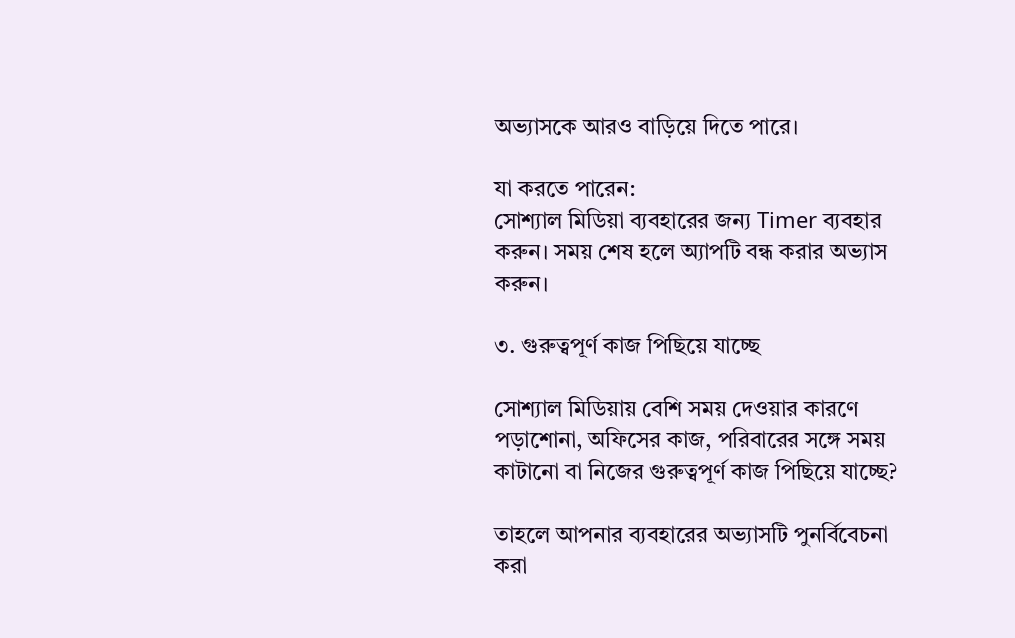অভ্যাসকে আরও বাড়িয়ে দিতে পারে।

যা করতে পারেন:
সোশ্যাল মিডিয়া ব্যবহারের জন্য Timer ব্যবহার করুন। সময় শেষ হলে অ্যাপটি বন্ধ করার অভ্যাস করুন।

৩. গুরুত্বপূর্ণ কাজ পিছিয়ে যাচ্ছে

সোশ্যাল মিডিয়ায় বেশি সময় দেওয়ার কারণে পড়াশোনা, অফিসের কাজ, পরিবারের সঙ্গে সময় কাটানো বা নিজের গুরুত্বপূর্ণ কাজ পিছিয়ে যাচ্ছে?

তাহলে আপনার ব্যবহারের অভ্যাসটি পুনর্বিবেচনা করা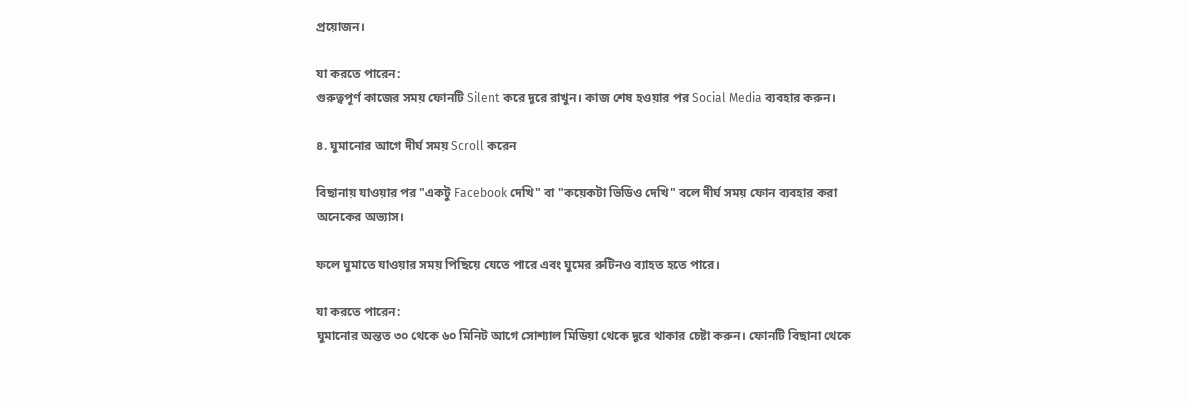প্রয়োজন।

যা করতে পারেন:
গুরুত্বপূর্ণ কাজের সময় ফোনটি Silent করে দূরে রাখুন। কাজ শেষ হওয়ার পর Social Media ব্যবহার করুন।

৪. ঘুমানোর আগে দীর্ঘ সময় Scroll করেন

বিছানায় যাওয়ার পর "একটু Facebook দেখি" বা "কয়েকটা ভিডিও দেখি" বলে দীর্ঘ সময় ফোন ব্যবহার করা অনেকের অভ্যাস।

ফলে ঘুমাতে যাওয়ার সময় পিছিয়ে যেতে পারে এবং ঘুমের রুটিনও ব্যাহত হতে পারে।

যা করতে পারেন:
ঘুমানোর অন্তত ৩০ থেকে ৬০ মিনিট আগে সোশ্যাল মিডিয়া থেকে দূরে থাকার চেষ্টা করুন। ফোনটি বিছানা থেকে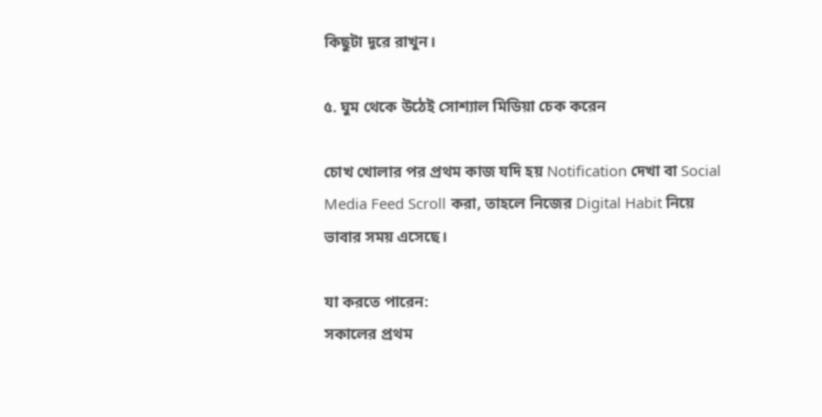কিছুটা দূরে রাখুন।

৫. ঘুম থেকে উঠেই সোশ্যাল মিডিয়া চেক করেন

চোখ খোলার পর প্রথম কাজ যদি হয় Notification দেখা বা Social Media Feed Scroll করা, তাহলে নিজের Digital Habit নিয়ে ভাবার সময় এসেছে।

যা করতে পারেন:
সকালের প্রথম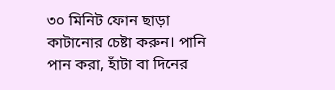৩০ মিনিট ফোন ছাড়া কাটানোর চেষ্টা করুন। পানি পান করা, হাঁটা বা দিনের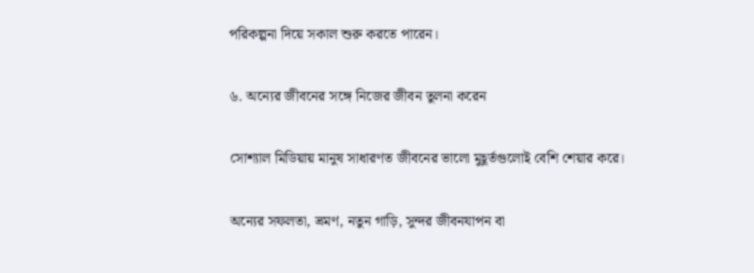পরিকল্পনা দিয়ে সকাল শুরু করতে পারেন।

৬. অন্যের জীবনের সঙ্গে নিজের জীবন তুলনা করেন

সোশ্যাল মিডিয়ায় মানুষ সাধারণত জীবনের ভালো মুহূর্তগুলোই বেশি শেয়ার করে।

অন্যের সফলতা, ভ্রমণ, নতুন গাড়ি, সুন্দর জীবনযাপন বা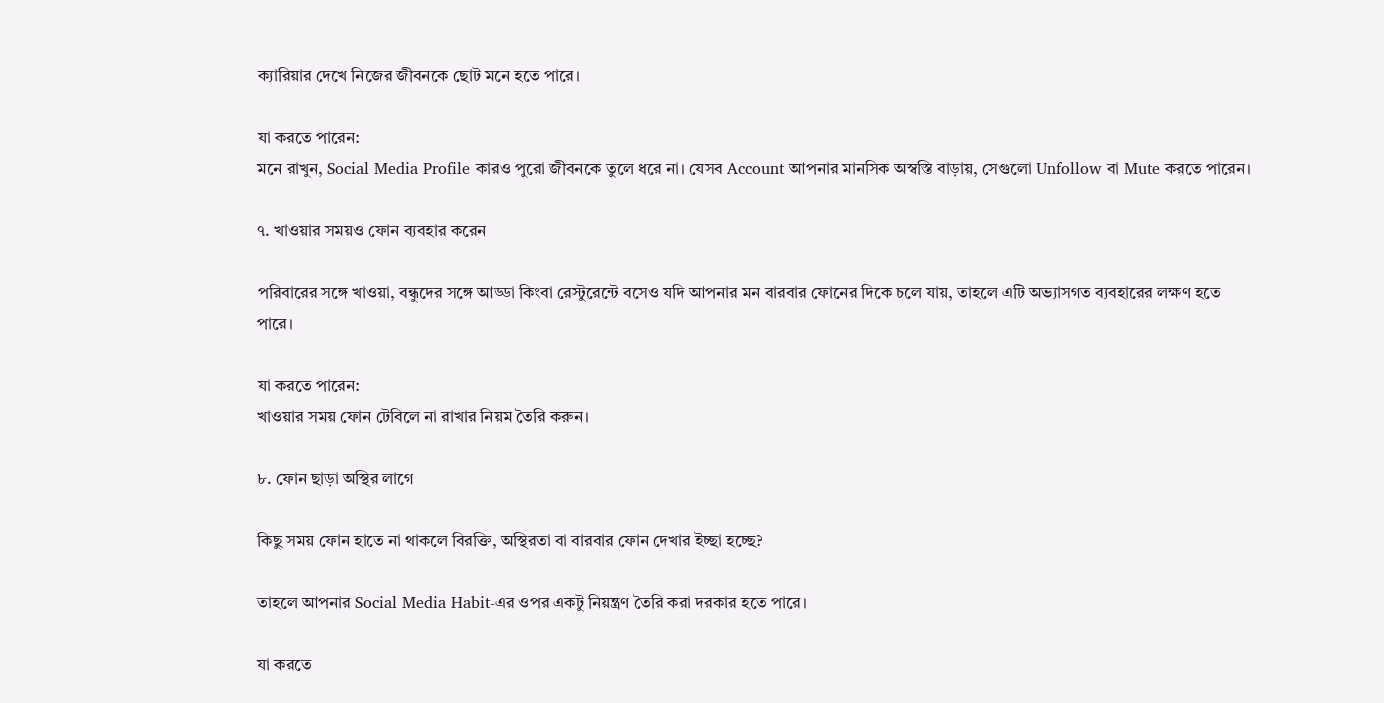ক্যারিয়ার দেখে নিজের জীবনকে ছোট মনে হতে পারে।

যা করতে পারেন:
মনে রাখুন, Social Media Profile কারও পুরো জীবনকে তুলে ধরে না। যেসব Account আপনার মানসিক অস্বস্তি বাড়ায়, সেগুলো Unfollow বা Mute করতে পারেন।

৭. খাওয়ার সময়ও ফোন ব্যবহার করেন

পরিবারের সঙ্গে খাওয়া, বন্ধুদের সঙ্গে আড্ডা কিংবা রেস্টুরেন্টে বসেও যদি আপনার মন বারবার ফোনের দিকে চলে যায়, তাহলে এটি অভ্যাসগত ব্যবহারের লক্ষণ হতে পারে।

যা করতে পারেন:
খাওয়ার সময় ফোন টেবিলে না রাখার নিয়ম তৈরি করুন।

৮. ফোন ছাড়া অস্থির লাগে

কিছু সময় ফোন হাতে না থাকলে বিরক্তি, অস্থিরতা বা বারবার ফোন দেখার ইচ্ছা হচ্ছে?

তাহলে আপনার Social Media Habit-এর ওপর একটু নিয়ন্ত্রণ তৈরি করা দরকার হতে পারে।

যা করতে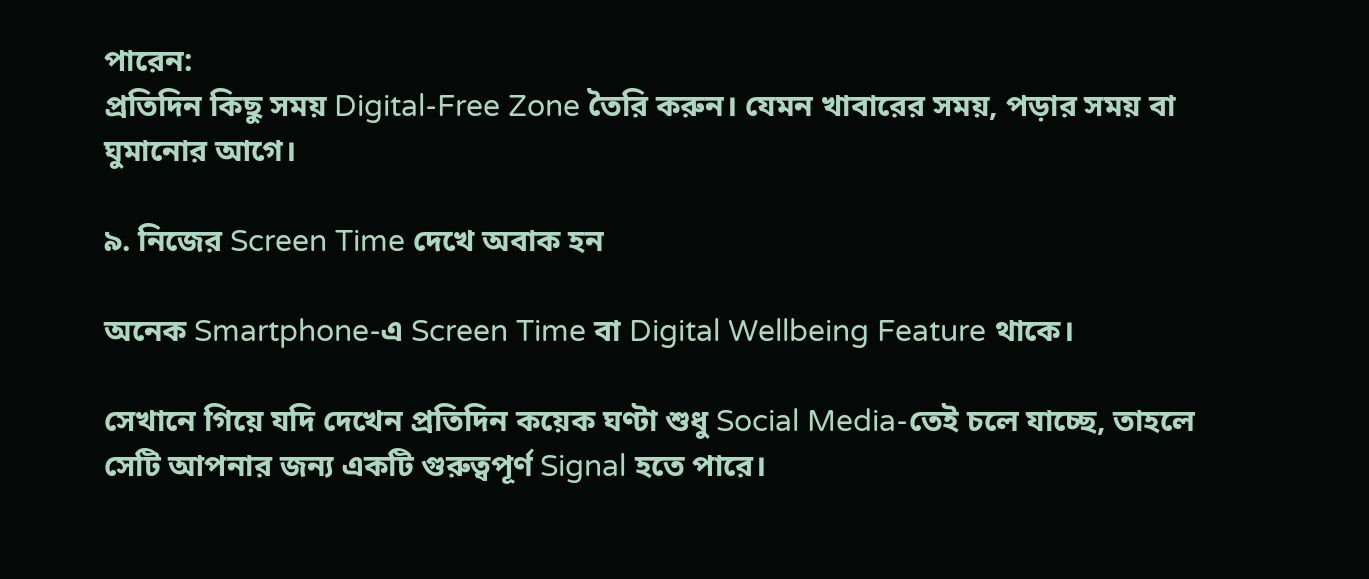পারেন:
প্রতিদিন কিছু সময় Digital-Free Zone তৈরি করুন। যেমন খাবারের সময়, পড়ার সময় বা ঘুমানোর আগে।

৯. নিজের Screen Time দেখে অবাক হন

অনেক Smartphone-এ Screen Time বা Digital Wellbeing Feature থাকে।

সেখানে গিয়ে যদি দেখেন প্রতিদিন কয়েক ঘণ্টা শুধু Social Media-তেই চলে যাচ্ছে, তাহলে সেটি আপনার জন্য একটি গুরুত্বপূর্ণ Signal হতে পারে।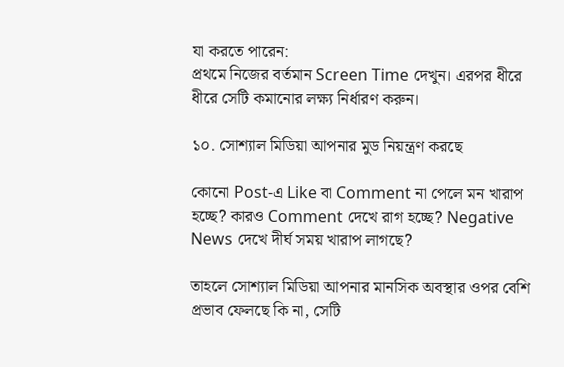যা করতে পারেন:
প্রথমে নিজের বর্তমান Screen Time দেখুন। এরপর ধীরে ধীরে সেটি কমানোর লক্ষ্য নির্ধারণ করুন।

১০. সোশ্যাল মিডিয়া আপনার মুড নিয়ন্ত্রণ করছে

কোনো Post-এ Like বা Comment না পেলে মন খারাপ হচ্ছে? কারও Comment দেখে রাগ হচ্ছে? Negative News দেখে দীর্ঘ সময় খারাপ লাগছে?

তাহলে সোশ্যাল মিডিয়া আপনার মানসিক অবস্থার ওপর বেশি প্রভাব ফেলছে কি না, সেটি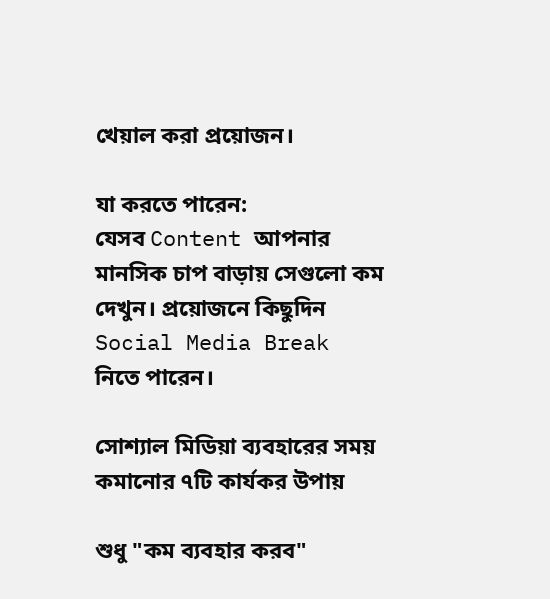খেয়াল করা প্রয়োজন।

যা করতে পারেন:
যেসব Content আপনার মানসিক চাপ বাড়ায় সেগুলো কম দেখুন। প্রয়োজনে কিছুদিন Social Media Break নিতে পারেন।

সোশ্যাল মিডিয়া ব্যবহারের সময় কমানোর ৭টি কার্যকর উপায়

শুধু "কম ব্যবহার করব"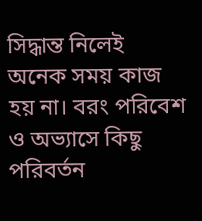সিদ্ধান্ত নিলেই অনেক সময় কাজ হয় না। বরং পরিবেশ ও অভ্যাসে কিছু পরিবর্তন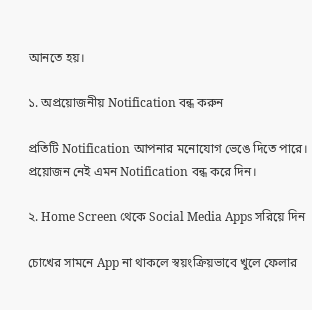আনতে হয়।

১. অপ্রয়োজনীয় Notification বন্ধ করুন

প্রতিটি Notification আপনার মনোযোগ ভেঙে দিতে পারে। প্রয়োজন নেই এমন Notification বন্ধ করে দিন।

২. Home Screen থেকে Social Media Apps সরিয়ে দিন

চোখের সামনে App না থাকলে স্বয়ংক্রিয়ভাবে খুলে ফেলার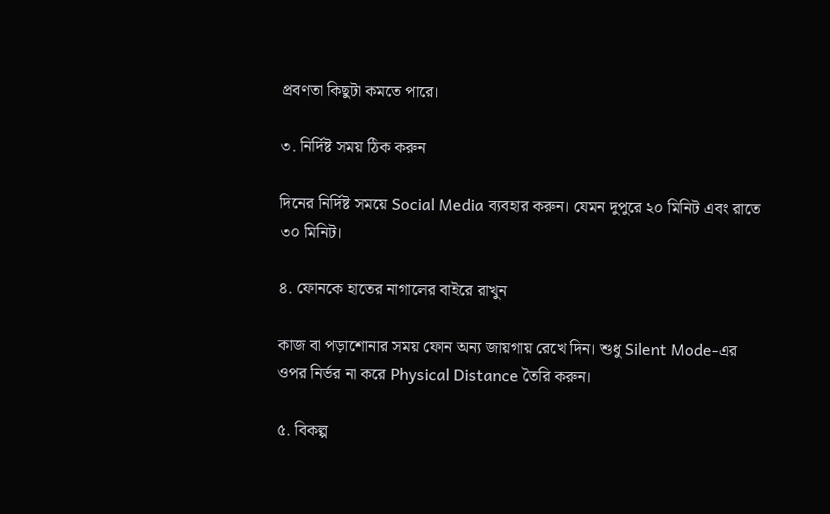প্রবণতা কিছুটা কমতে পারে।

৩. নির্দিষ্ট সময় ঠিক করুন

দিনের নির্দিষ্ট সময়ে Social Media ব্যবহার করুন। যেমন দুপুরে ২০ মিনিট এবং রাতে ৩০ মিনিট।

৪. ফোনকে হাতের নাগালের বাইরে রাখুন

কাজ বা পড়াশোনার সময় ফোন অন্য জায়গায় রেখে দিন। শুধু Silent Mode-এর ওপর নির্ভর না করে Physical Distance তৈরি করুন।

৫. বিকল্প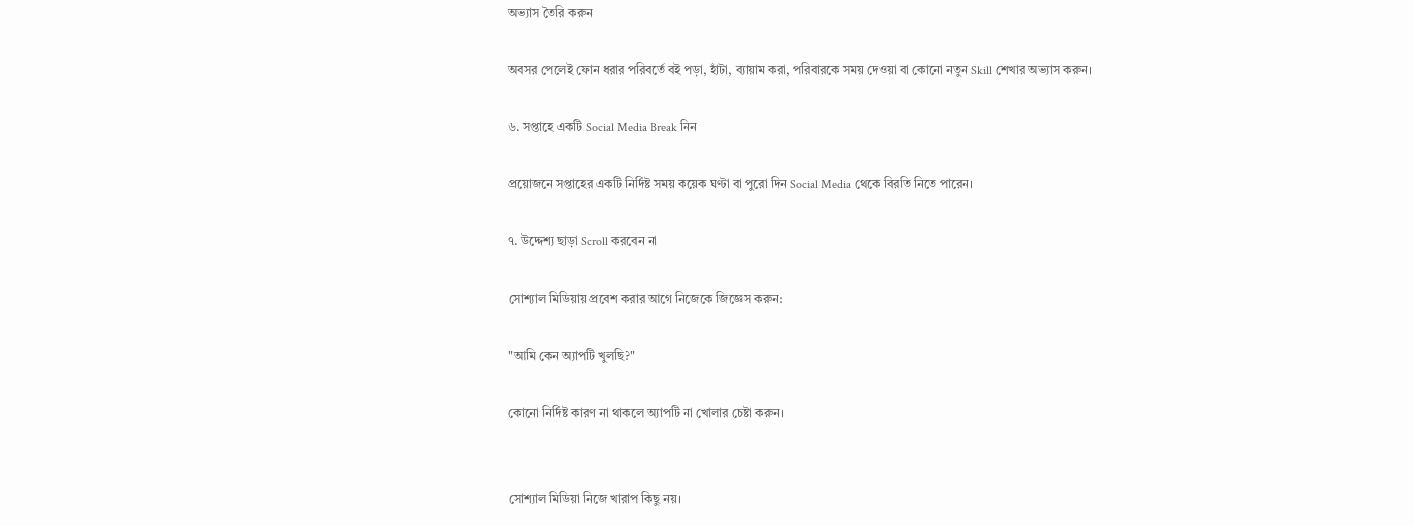অভ্যাস তৈরি করুন

অবসর পেলেই ফোন ধরার পরিবর্তে বই পড়া, হাঁটা, ব্যায়াম করা, পরিবারকে সময় দেওয়া বা কোনো নতুন Skill শেখার অভ্যাস করুন।

৬. সপ্তাহে একটি Social Media Break নিন

প্রয়োজনে সপ্তাহের একটি নির্দিষ্ট সময় কয়েক ঘণ্টা বা পুরো দিন Social Media থেকে বিরতি নিতে পারেন।

৭. উদ্দেশ্য ছাড়া Scroll করবেন না

সোশ্যাল মিডিয়ায় প্রবেশ করার আগে নিজেকে জিজ্ঞেস করুন:

"আমি কেন অ্যাপটি খুলছি?"

কোনো নির্দিষ্ট কারণ না থাকলে অ্যাপটি না খোলার চেষ্টা করুন।


সোশ্যাল মিডিয়া নিজে খারাপ কিছু নয়।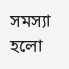সমস্যা হলো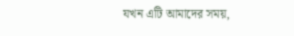যখন এটি আমাদের সময়,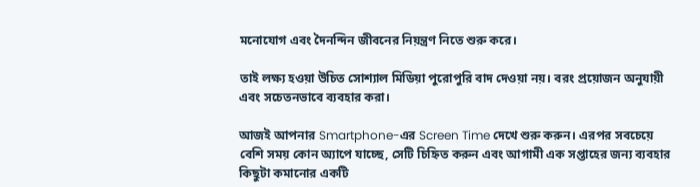মনোযোগ এবং দৈনন্দিন জীবনের নিয়ন্ত্রণ নিতে শুরু করে।

তাই লক্ষ্য হওয়া উচিত সোশ্যাল মিডিয়া পুরোপুরি বাদ দেওয়া নয়। বরং প্রয়োজন অনুযায়ী এবং সচেতনভাবে ব্যবহার করা।

আজই আপনার Smartphone-এর Screen Time দেখে শুরু করুন। এরপর সবচেয়ে বেশি সময় কোন অ্যাপে যাচ্ছে, সেটি চিহ্নিত করুন এবং আগামী এক সপ্তাহের জন্য ব্যবহার কিছুটা কমানোর একটি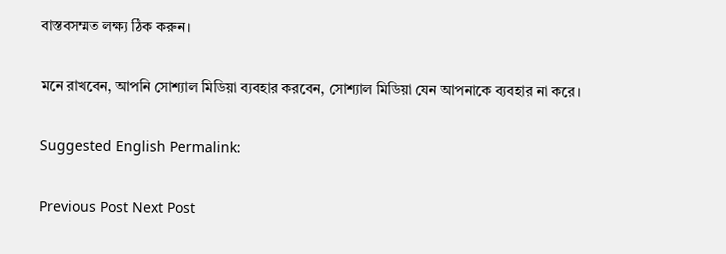বাস্তবসম্মত লক্ষ্য ঠিক করুন।

মনে রাখবেন, আপনি সোশ্যাল মিডিয়া ব্যবহার করবেন, সোশ্যাল মিডিয়া যেন আপনাকে ব্যবহার না করে।

Suggested English Permalink:

Previous Post Next Post